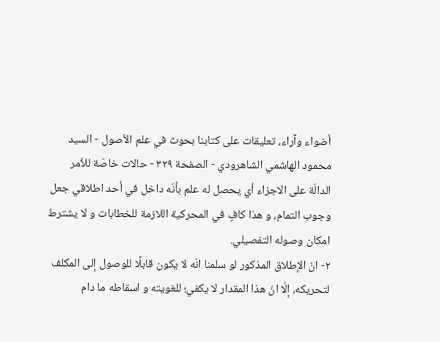أضواء وآراء، تعليقات على كتابنا بحوث في علم الأصول - السيد محمود الهاشمي الشاهرودي - الصفحة ٣٢٩ - حالات خاصّة للأمر
الدالّة على الاجزاء أي يحصل له علم بأنّه داخل في أحد اطلاقي جعل وجوب التمام، و هذا كافٍ في المحركية اللازمة للخطابات و لا يشترط امكان وصوله التفصيلي.
٢- انّ الإطلاق المذكور لو سلمنا انّه لا يكون قابلًا للوصول إلى المكلف لتحريكه، إلّا انّ هذا المقدار لا يكفي؛ للغويته و اسقاطه ما دام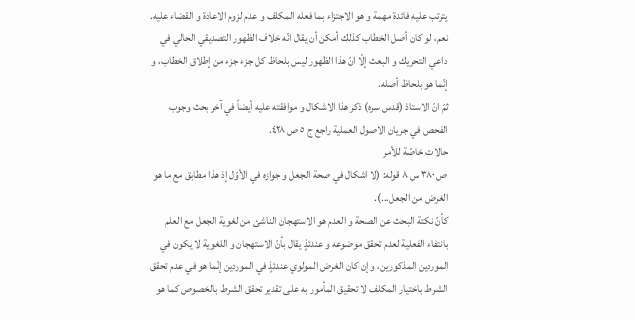يترتب عليه فائدة مهمة و هو الاجتزاء بما فعله المكلف و عدم لزوم الاعادة و القضاء عليه.
نعم، لو كان أصل الخطاب كذلك أمكن أن يقال انّه خلاف الظهور التصديقي الحالي في داعي التحريك و البعث إلّا انّ هذا الظهور ليس بلحاظ كل جزء جزء من إطلاق الخطاب، و إنّما هو بلحاظ أصله.
ثمّ انّ الاستاذ (قدس سره) ذكر هذا الاشكال و موافقته عليه أيضاً في آخر بحث وجوب الفحص في جريان الاصول العملية راجع ج ٥ ص ٤٢٨.
حالات خاصّة للأمر
ص ٣٨٠ س ٨ قوله: (لا اشكال في صحة الجعل و جوازه في الأوّل إذ هذا مطابق مع ما هو الغرض من الجعل...).
كأنّ نكتة البحث عن الصحة و العدم هو الاستهجان الناشئ من لغوية الجعل مع العلم بانتفاء الفعلية لعدم تحقق موضوعه و عندئذٍ يقال بأنّ الاستهجان و اللغوية لا يكون في الموردين المذكورين، و إن كان الغرض المولوي عندئذٍ في الموردين إنّما هو في عدم تحقق الشرط باختيار المكلف لا تحقيق المأمور به على تقدير تحقق الشرط بالخصوص كما هو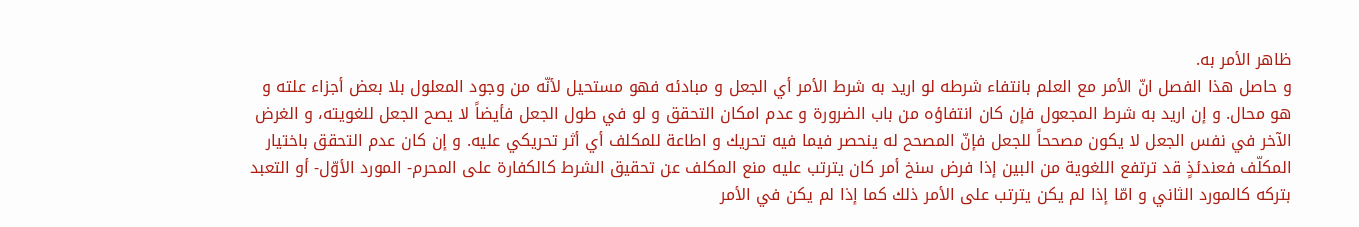ظاهر الأمر به.
و حاصل هذا الفصل انّ الأمر مع العلم بانتفاء شرطه لو اريد به شرط الأمر أي الجعل و مبادئه فهو مستحيل لأنّه من وجود المعلول بلا بعض أجزاء علته و هو محال. و إن اريد به شرط المجعول فإن كان انتفاؤه من باب الضرورة و عدم امكان التحقق و لو في طول الجعل فأيضاً لا يصح الجعل للغويته، و الغرض الآخر في نفس الجعل لا يكون مصححاً للجعل فإنّ المصحح له ينحصر فيما فيه تحريك و اطاعة للمكلف أي أثر تحريكي عليه. و إن كان عدم التحقق باختيار المكلّف فعندئذٍ قد ترتفع اللغوية من البين إذا فرض سنخ أمر كان يترتب عليه منع المكلف عن تحقيق الشرط كالكفارة على المحرم- المورد الأوّل- أو التعبد بتركه كالمورد الثاني و امّا إذا لم يكن يترتب على الأمر ذلك كما إذا لم يكن في الأمر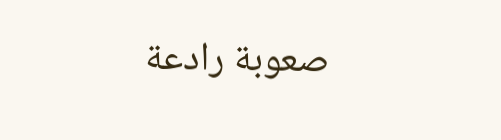صعوبة رادعة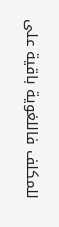للمكلف فاللغوية باقية على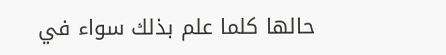حالها كلما علم بذلك سواء في